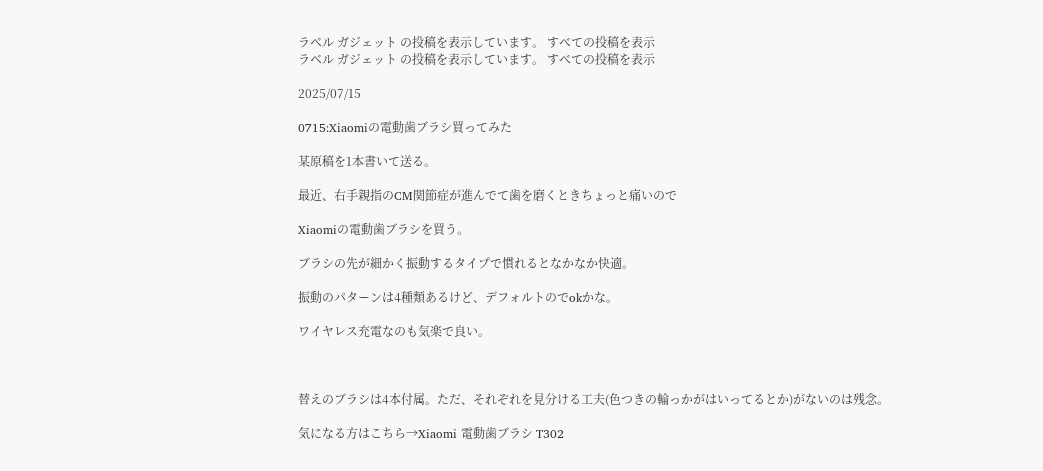ラベル ガジェット の投稿を表示しています。 すべての投稿を表示
ラベル ガジェット の投稿を表示しています。 すべての投稿を表示

2025/07/15

0715:Xiaomiの電動歯ブラシ買ってみた

某原稿を1本書いて送る。

最近、右手親指のCM関節症が進んでて歯を磨くときちょっと痛いので

Xiaomiの電動歯ブラシを買う。

ブラシの先が細かく振動するタイプで慣れるとなかなか快適。

振動のパターンは4種類あるけど、デフォルトのでokかな。

ワイヤレス充電なのも気楽で良い。



替えのブラシは4本付属。ただ、それぞれを見分ける工夫(色つきの輪っかがはいってるとか)がないのは残念。

気になる方はこちら→Xiaomi 電動歯ブラシ T302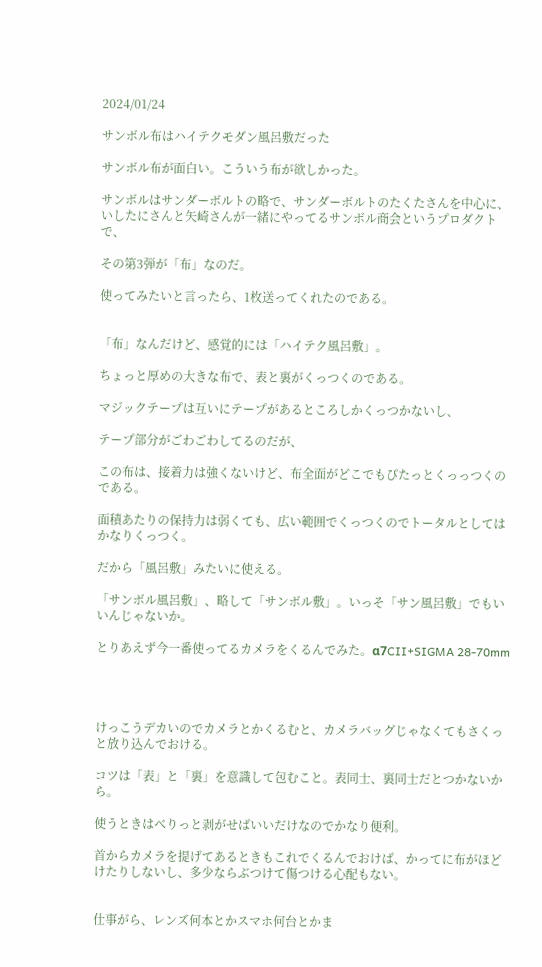2024/01/24

サンボル布はハイテクモダン風呂敷だった

サンボル布が面白い。こういう布が欲しかった。

サンボルはサンダーボルトの略で、サンダーボルトのたくたさんを中心に、いしたにさんと矢崎さんが一緒にやってるサンボル商会というプロダクトで、

その第3弾が「布」なのだ。

使ってみたいと言ったら、1枚送ってくれたのである。


「布」なんだけど、感覚的には「ハイテク風呂敷」。

ちょっと厚めの大きな布で、表と裏がくっつくのである。

マジックテープは互いにテープがあるところしかくっつかないし、

テープ部分がごわごわしてるのだが、

この布は、接着力は強くないけど、布全面がどこでもぴたっとくっっつくのである。

面積あたりの保持力は弱くても、広い範囲でくっつくのでトータルとしてはかなりくっつく。

だから「風呂敷」みたいに使える。

「サンボル風呂敷」、略して「サンボル敷」。いっそ「サン風呂敷」でもいいんじゃないか。

とりあえず今一番使ってるカメラをくるんでみた。α7CII+SIGMA 28-70mm




けっこうデカいのでカメラとかくるむと、カメラバッグじゃなくてもさくっと放り込んでおける。

コツは「表」と「裏」を意識して包むこと。表同士、裏同士だとつかないから。

使うときはべりっと剥がせばいいだけなのでかなり便利。

首からカメラを提げてあるときもこれでくるんでおけば、かってに布がほどけたりしないし、多少ならぶつけて傷つける心配もない。


仕事がら、レンズ何本とかスマホ何台とかま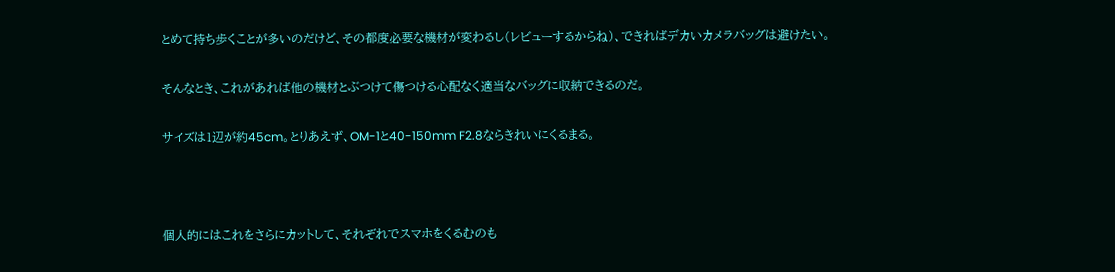とめて持ち歩くことが多いのだけど、その都度必要な機材が変わるし(レビューするからね)、できればデカいカメラバッグは避けたい。

そんなとき、これがあれば他の機材とぶつけて傷つける心配なく適当なバッグに収納できるのだ。

サイズは1辺が約45cm。とりあえず、OM-1と40-150mm F2.8ならきれいにくるまる。



個人的にはこれをさらにカットして、それぞれでスマホをくるむのも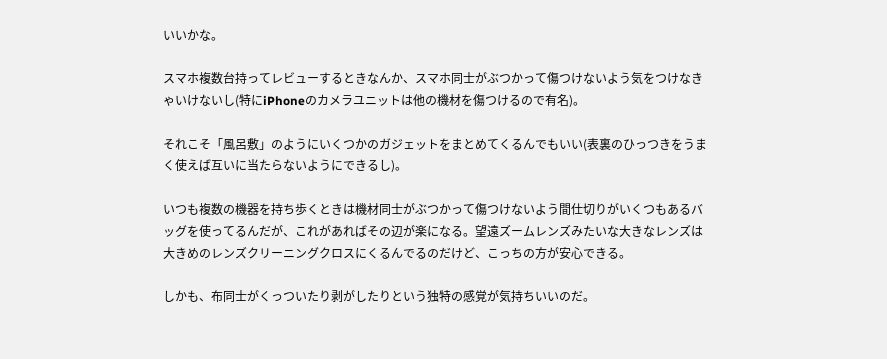いいかな。

スマホ複数台持ってレビューするときなんか、スマホ同士がぶつかって傷つけないよう気をつけなきゃいけないし(特にiPhoneのカメラユニットは他の機材を傷つけるので有名)。

それこそ「風呂敷」のようにいくつかのガジェットをまとめてくるんでもいい(表裏のひっつきをうまく使えば互いに当たらないようにできるし)。

いつも複数の機器を持ち歩くときは機材同士がぶつかって傷つけないよう間仕切りがいくつもあるバッグを使ってるんだが、これがあればその辺が楽になる。望遠ズームレンズみたいな大きなレンズは大きめのレンズクリーニングクロスにくるんでるのだけど、こっちの方が安心できる。

しかも、布同士がくっついたり剥がしたりという独特の感覚が気持ちいいのだ。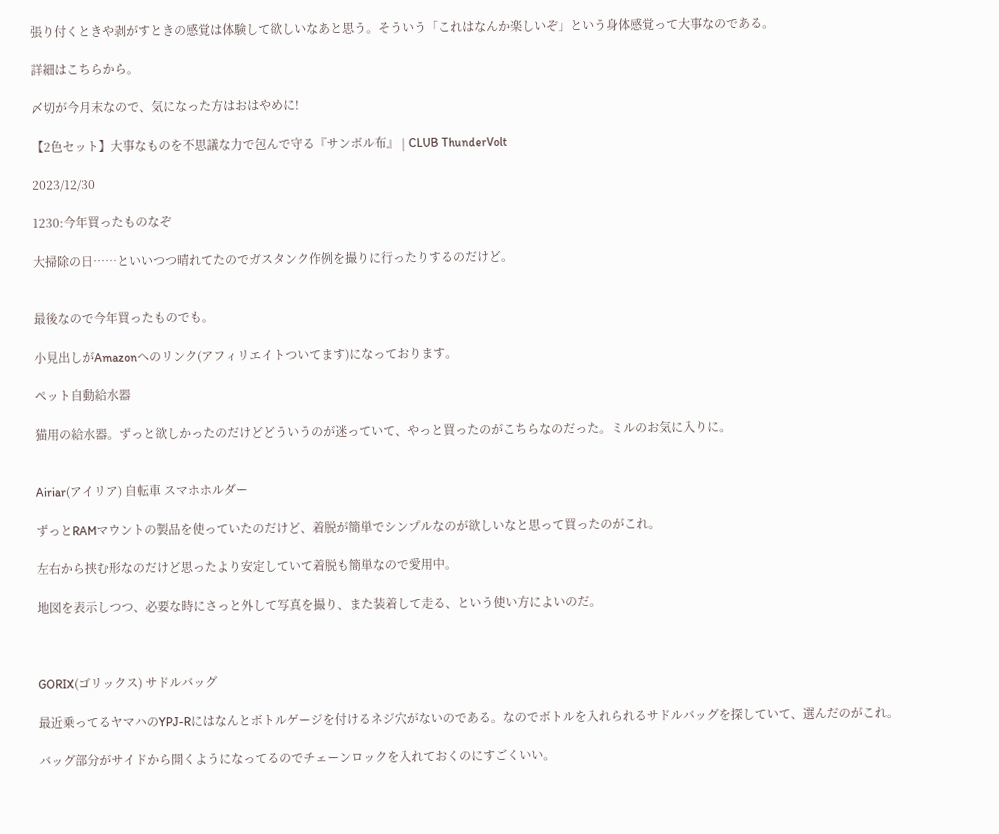張り付くときや剥がすときの感覚は体験して欲しいなあと思う。そういう「これはなんか楽しいぞ」という身体感覚って大事なのである。

詳細はこちらから。

〆切が今月末なので、気になった方はおはやめに!

【2色セット】大事なものを不思議な力で包んで守る『サンボル布』 | CLUB ThunderVolt

2023/12/30

1230:今年買ったものなぞ

大掃除の日……といいつつ晴れてたのでガスタンク作例を撮りに行ったりするのだけど。


最後なので今年買ったものでも。

小見出しがAmazonへのリンク(アフィリエイトついてます)になっております。

ペット自動給水器

猫用の給水器。ずっと欲しかったのだけどどういうのが迷っていて、やっと買ったのがこちらなのだった。ミルのお気に入りに。


Airiar(アイリア) 自転車 スマホホルダー

ずっとRAMマウントの製品を使っていたのだけど、着脱が簡単でシンプルなのが欲しいなと思って買ったのがこれ。

左右から挟む形なのだけど思ったより安定していて着脱も簡単なので愛用中。

地図を表示しつつ、必要な時にさっと外して写真を撮り、また装着して走る、という使い方によいのだ。



GORIX(ゴリックス) サドルバッグ

最近乗ってるヤマハのYPJ-Rにはなんとボトルゲージを付けるネジ穴がないのである。なのでボトルを入れられるサドルバッグを探していて、選んだのがこれ。

バッグ部分がサイドから開くようになってるのでチェーンロックを入れておくのにすごくいい。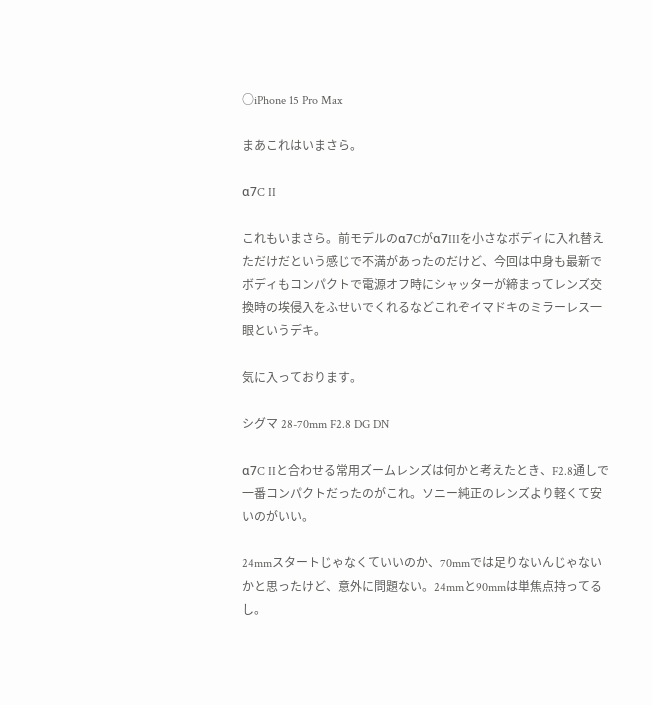○iPhone 15 Pro Max

まあこれはいまさら。

α7C II

これもいまさら。前モデルのα7Cがα7IIIを小さなボディに入れ替えただけだという感じで不満があったのだけど、今回は中身も最新でボディもコンパクトで電源オフ時にシャッターが締まってレンズ交換時の埃侵入をふせいでくれるなどこれぞイマドキのミラーレス一眼というデキ。

気に入っております。

シグマ 28-70mm F2.8 DG DN

α7C IIと合わせる常用ズームレンズは何かと考えたとき、F2.8通しで一番コンパクトだったのがこれ。ソニー純正のレンズより軽くて安いのがいい。

24mmスタートじゃなくていいのか、70mmでは足りないんじゃないかと思ったけど、意外に問題ない。24mmと90mmは単焦点持ってるし。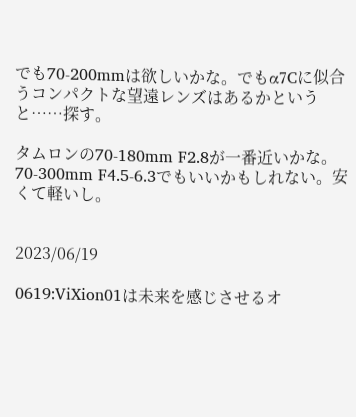でも70-200mmは欲しいかな。でもα7Cに似合うコンパクトな望遠レンズはあるかというと……探す。

タムロンの70-180mm F2.8が一番近いかな。70-300mm F4.5-6.3でもいいかもしれない。安くて軽いし。


2023/06/19

0619:ViXion01は未来を感じさせるオ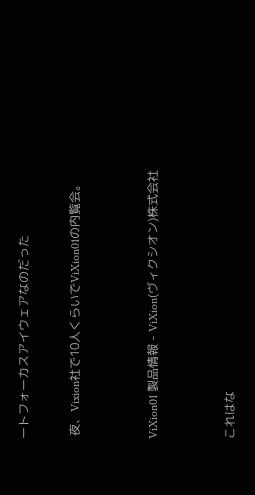ートフォーカスアイウェアなのだった

 夜、Vixion社で10人くらいでViXion01の内覧会。


ViXion01 製品情報 - ViXion(ヴィクシオン)株式会社


これはな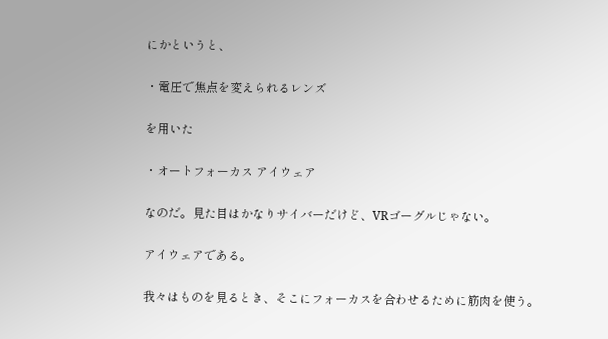にかというと、

・電圧で焦点を変えられるレンズ

を用いた

・オートフォーカス アイウェア

なのだ。見た目はかなりサイバーだけど、VRゴーグルじゃない。

アイウェアである。

我々はものを見るとき、そこにフォーカスを合わせるために筋肉を使う。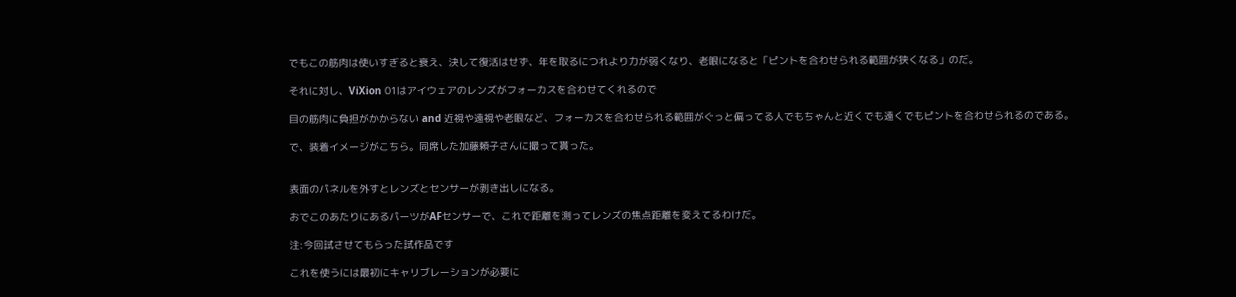でもこの筋肉は使いすぎると衰え、決して復活はせず、年を取るにつれより力が弱くなり、老眼になると「ピントを合わせられる範囲が狭くなる」のだ。

それに対し、ViXion 01はアイウェアのレンズがフォーカスを合わせてくれるので

目の筋肉に負担がかからない and 近視や遠視や老眼など、フォーカスを合わせられる範囲がぐっと偏ってる人でもちゃんと近くでも遠くでもピントを合わせられるのである。

で、装着イメージがこちら。同席した加藤頼子さんに撮って貰った。


表面のパネルを外すとレンズとセンサーが剥き出しになる。

おでこのあたりにあるパーツがAFセンサーで、これで距離を測ってレンズの焦点距離を変えてるわけだ。

注:今回試させてもらった試作品です

これを使うには最初にキャリブレーションが必要に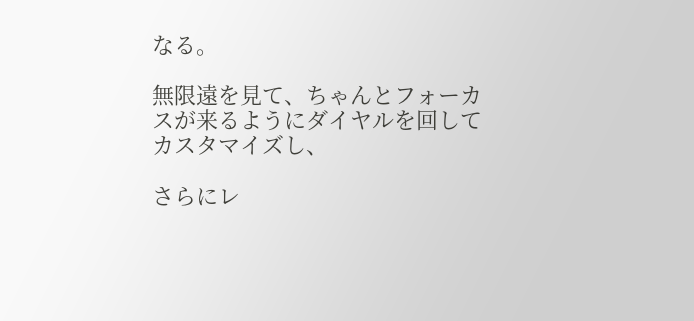なる。

無限遠を見て、ちゃんとフォーカスが来るようにダイヤルを回してカスタマイズし、

さらにレ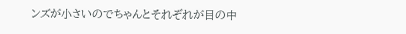ンズが小さいのでちゃんとそれぞれが目の中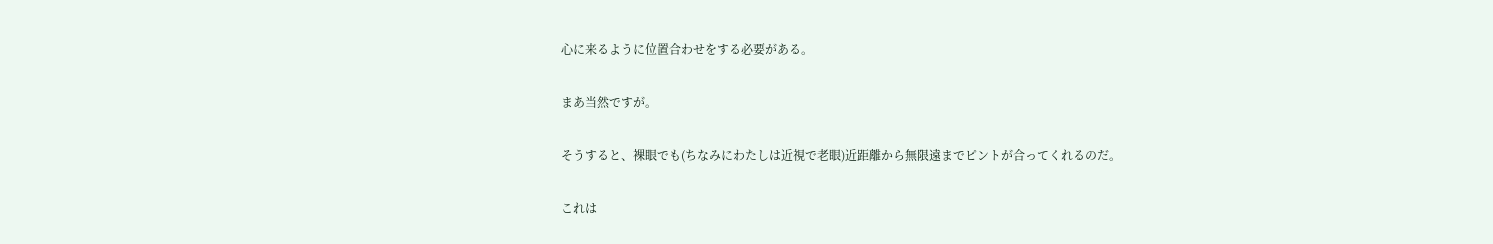心に来るように位置合わせをする必要がある。

まあ当然ですが。

そうすると、裸眼でも(ちなみにわたしは近視で老眼)近距離から無限遠までピントが合ってくれるのだ。

これは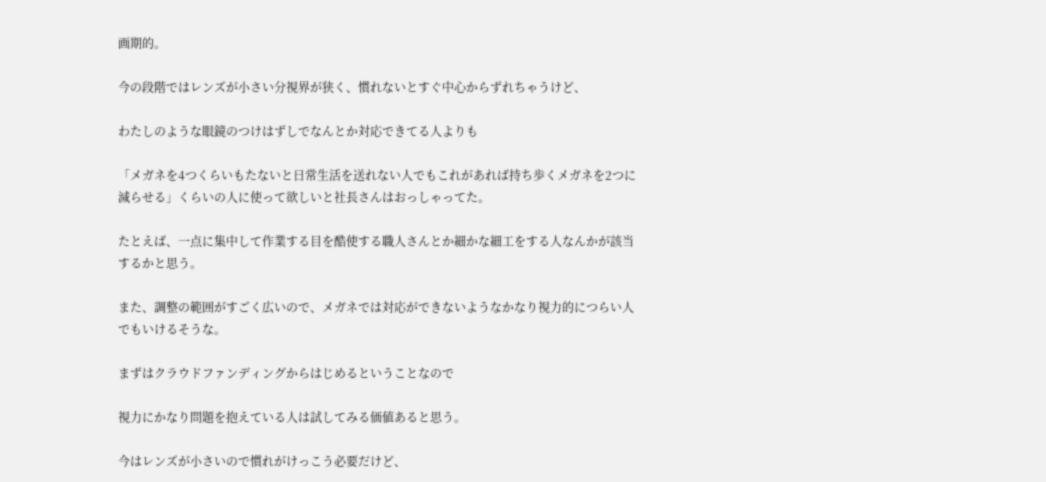画期的。

今の段階ではレンズが小さい分視界が狭く、慣れないとすぐ中心からずれちゃうけど、

わたしのような眼鏡のつけはずしでなんとか対応できてる人よりも

「メガネを4つくらいもたないと日常生活を送れない人でもこれがあれば持ち歩くメガネを2つに減らせる」くらいの人に使って欲しいと社長さんはおっしゃってた。

たとえば、一点に集中して作業する目を酷使する職人さんとか細かな細工をする人なんかが該当するかと思う。

また、調整の範囲がすごく広いので、メガネでは対応ができないようなかなり視力的につらい人でもいけるそうな。

まずはクラウドファンディングからはじめるということなので

視力にかなり問題を抱えている人は試してみる価値あると思う。

今はレンズが小さいので慣れがけっこう必要だけど、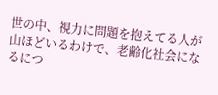世の中、視力に問題を抱えてる人が山ほどいるわけで、老齢化社会になるにつ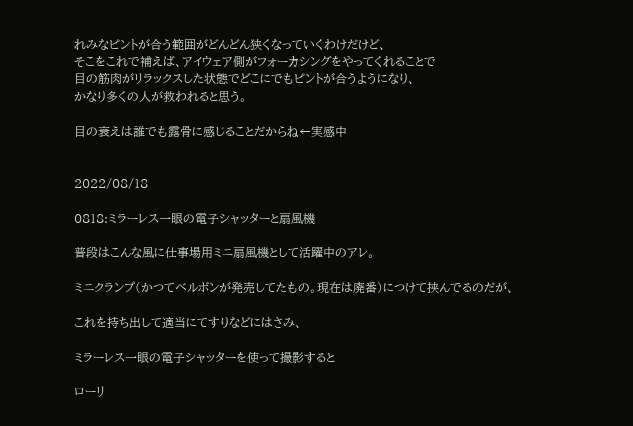れみなピントが合う範囲がどんどん狭くなっていくわけだけど、
そこをこれで補えば、アイウェア側がフォーカシングをやってくれることで
目の筋肉がリラックスした状態でどこにでもピントが合うようになり、
かなり多くの人が救われると思う。

目の衰えは誰でも露骨に感じることだからね←実感中


2022/08/18

0818:ミラーレス一眼の電子シャッターと扇風機

普段はこんな風に仕事場用ミニ扇風機として活躍中のアレ。

ミニクランプ(かつてベルボンが発売してたもの。現在は廃番)につけて挟んでるのだが、

これを持ち出して適当にてすりなどにはさみ、

ミラーレス一眼の電子シャッターを使って撮影すると

ローリ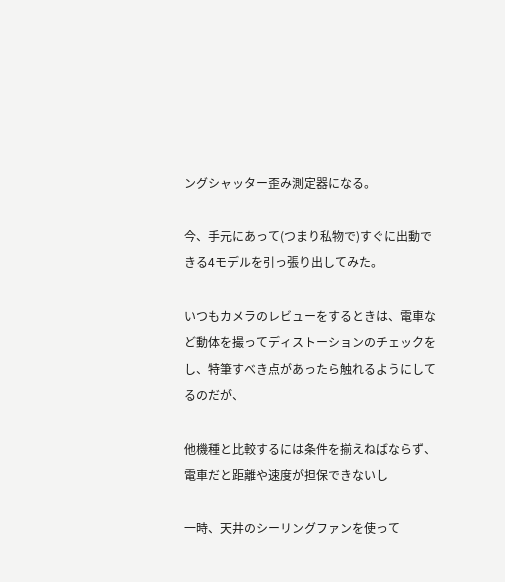ングシャッター歪み測定器になる。

今、手元にあって(つまり私物で)すぐに出動できる4モデルを引っ張り出してみた。

いつもカメラのレビューをするときは、電車など動体を撮ってディストーションのチェックをし、特筆すべき点があったら触れるようにしてるのだが、

他機種と比較するには条件を揃えねばならず、電車だと距離や速度が担保できないし

一時、天井のシーリングファンを使って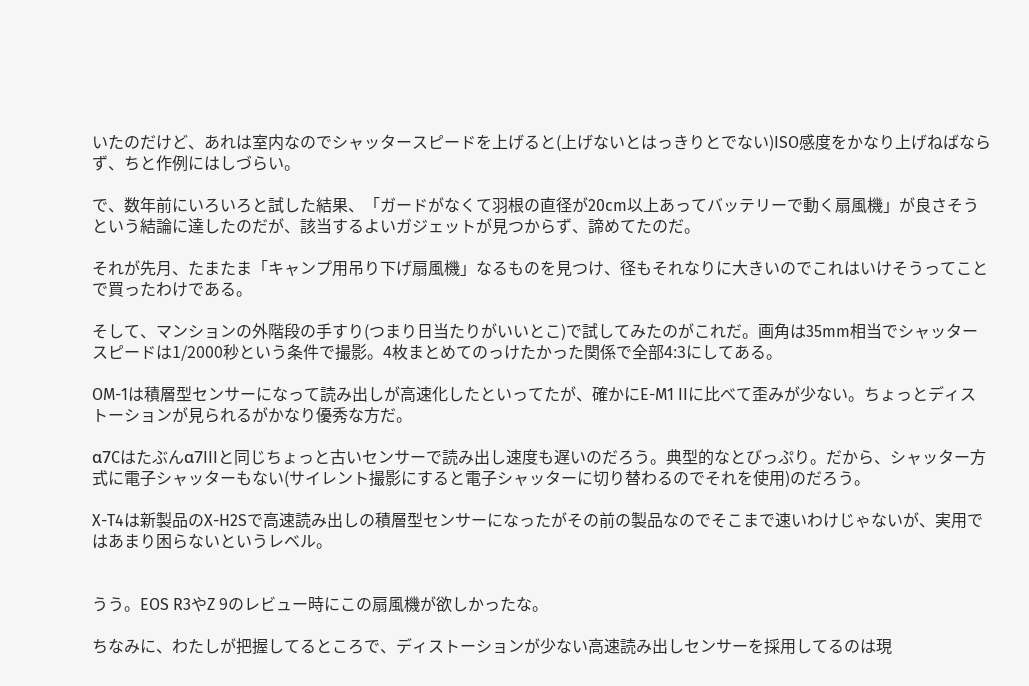いたのだけど、あれは室内なのでシャッタースピードを上げると(上げないとはっきりとでない)ISO感度をかなり上げねばならず、ちと作例にはしづらい。

で、数年前にいろいろと試した結果、「ガードがなくて羽根の直径が20cm以上あってバッテリーで動く扇風機」が良さそうという結論に達したのだが、該当するよいガジェットが見つからず、諦めてたのだ。

それが先月、たまたま「キャンプ用吊り下げ扇風機」なるものを見つけ、径もそれなりに大きいのでこれはいけそうってことで買ったわけである。

そして、マンションの外階段の手すり(つまり日当たりがいいとこ)で試してみたのがこれだ。画角は35mm相当でシャッタースピードは1/2000秒という条件で撮影。4枚まとめてのっけたかった関係で全部4:3にしてある。

OM-1は積層型センサーになって読み出しが高速化したといってたが、確かにE-M1 IIに比べて歪みが少ない。ちょっとディストーションが見られるがかなり優秀な方だ。

α7Cはたぶんα7IIIと同じちょっと古いセンサーで読み出し速度も遅いのだろう。典型的なとびっぷり。だから、シャッター方式に電子シャッターもない(サイレント撮影にすると電子シャッターに切り替わるのでそれを使用)のだろう。

X-T4は新製品のX-H2Sで高速読み出しの積層型センサーになったがその前の製品なのでそこまで速いわけじゃないが、実用ではあまり困らないというレベル。


うう。EOS R3やZ 9のレビュー時にこの扇風機が欲しかったな。

ちなみに、わたしが把握してるところで、ディストーションが少ない高速読み出しセンサーを採用してるのは現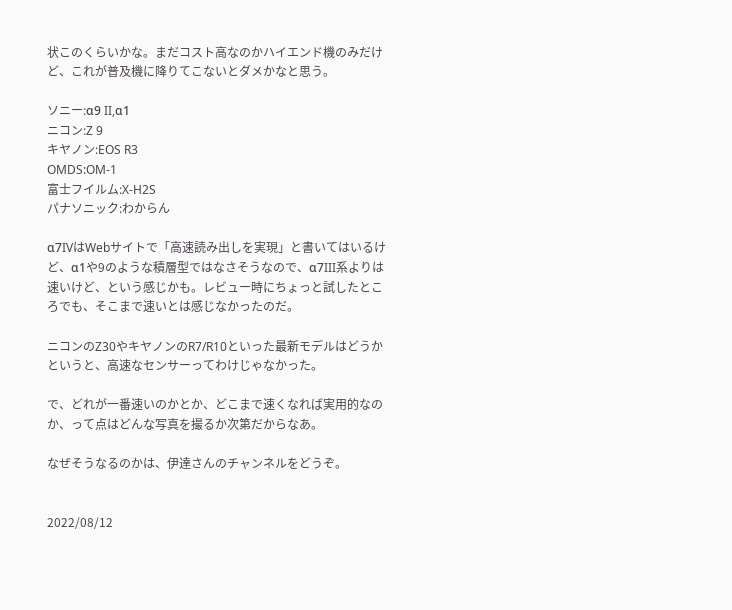状このくらいかな。まだコスト高なのかハイエンド機のみだけど、これが普及機に降りてこないとダメかなと思う。

ソニー:α9 II,α1
ニコン:Z 9
キヤノン:EOS R3
OMDS:OM-1
富士フイルム:X-H2S
パナソニック:わからん

α7IVはWebサイトで「高速読み出しを実現」と書いてはいるけど、α1や9のような積層型ではなさそうなので、α7III系よりは速いけど、という感じかも。レビュー時にちょっと試したところでも、そこまで速いとは感じなかったのだ。

ニコンのZ30やキヤノンのR7/R10といった最新モデルはどうかというと、高速なセンサーってわけじゃなかった。

で、どれが一番速いのかとか、どこまで速くなれば実用的なのか、って点はどんな写真を撮るか次第だからなあ。

なぜそうなるのかは、伊達さんのチャンネルをどうぞ。


2022/08/12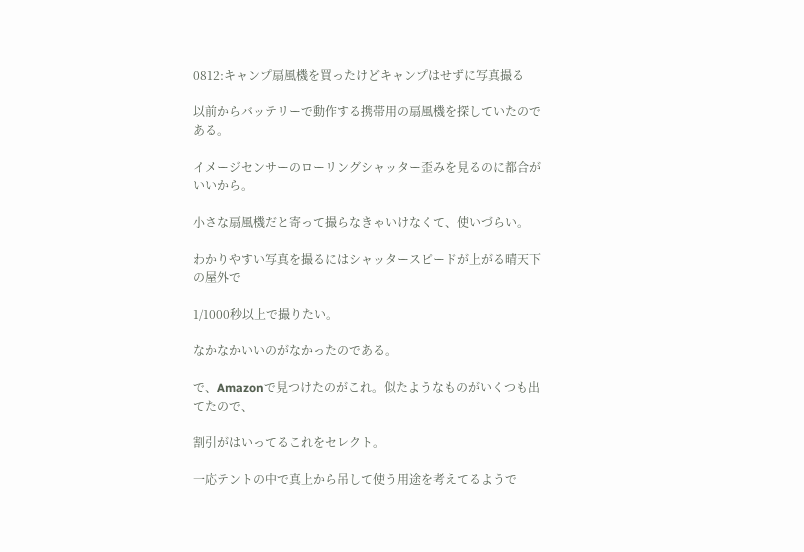0812:キャンプ扇風機を買ったけどキャンプはせずに写真撮る

以前からバッテリーで動作する携帯用の扇風機を探していたのである。

イメージセンサーのローリングシャッター歪みを見るのに都合がいいから。

小さな扇風機だと寄って撮らなきゃいけなくて、使いづらい。

わかりやすい写真を撮るにはシャッタースピードが上がる晴天下の屋外で

1/1000秒以上で撮りたい。

なかなかいいのがなかったのである。

で、Amazonで見つけたのがこれ。似たようなものがいくつも出てたので、

割引がはいってるこれをセレクト。

一応テントの中で真上から吊して使う用途を考えてるようで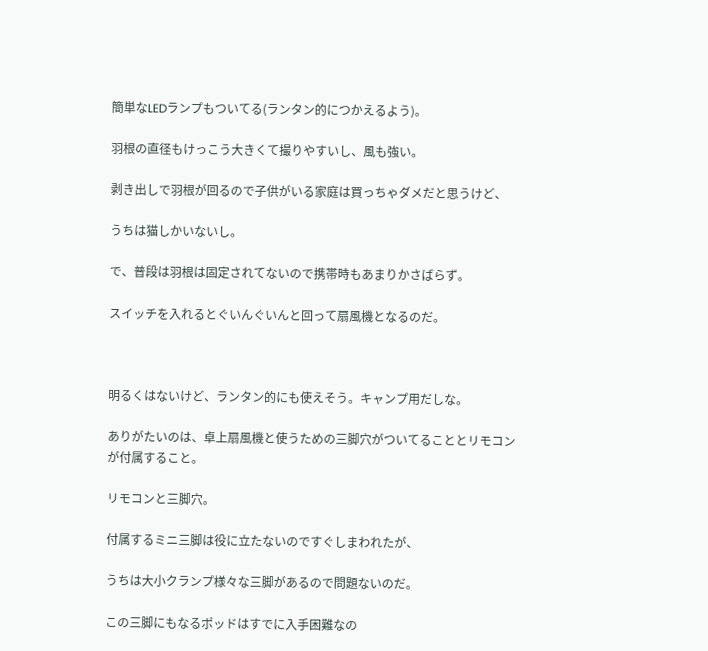簡単なLEDランプもついてる(ランタン的につかえるよう)。

羽根の直径もけっこう大きくて撮りやすいし、風も強い。

剥き出しで羽根が回るので子供がいる家庭は買っちゃダメだと思うけど、

うちは猫しかいないし。

で、普段は羽根は固定されてないので携帯時もあまりかさばらず。

スイッチを入れるとぐいんぐいんと回って扇風機となるのだ。



明るくはないけど、ランタン的にも使えそう。キャンプ用だしな。

ありがたいのは、卓上扇風機と使うための三脚穴がついてることとリモコンが付属すること。

リモコンと三脚穴。

付属するミニ三脚は役に立たないのですぐしまわれたが、

うちは大小クランプ様々な三脚があるので問題ないのだ。

この三脚にもなるポッドはすでに入手困難なの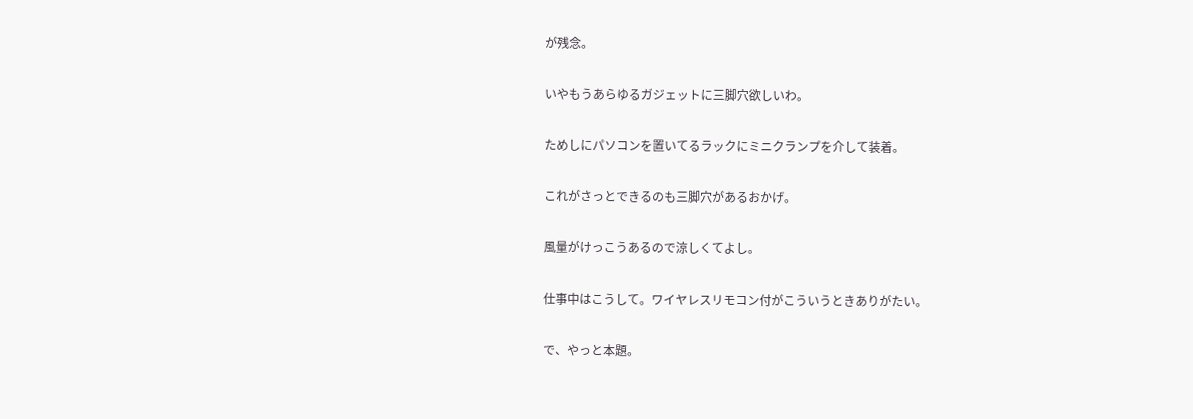が残念。

いやもうあらゆるガジェットに三脚穴欲しいわ。

ためしにパソコンを置いてるラックにミニクランプを介して装着。

これがさっとできるのも三脚穴があるおかげ。

風量がけっこうあるので涼しくてよし。

仕事中はこうして。ワイヤレスリモコン付がこういうときありがたい。

で、やっと本題。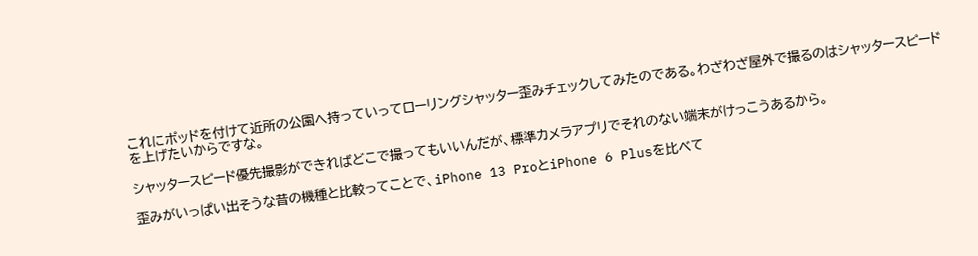これにポッドを付けて近所の公園へ持っていってローリングシャッター歪みチェックしてみたのである。わざわざ屋外で撮るのはシャッタースピードを上げたいからですな。

シャッタースピード優先撮影ができればどこで撮ってもいいんだが、標準カメラアプリでそれのない端末がけっこうあるから。

歪みがいっぱい出そうな昔の機種と比較ってことで、iPhone 13 ProとiPhone 6 Plusを比べて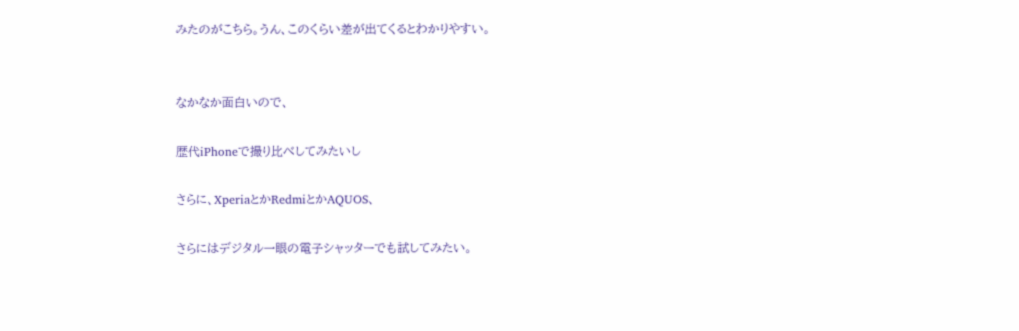みたのがこちら。うん、このくらい差が出てくるとわかりやすい。


なかなか面白いので、

歴代iPhoneで撮り比べしてみたいし

さらに、XperiaとかRedmiとかAQUOS、

さらにはデジタル一眼の電子シャッターでも試してみたい。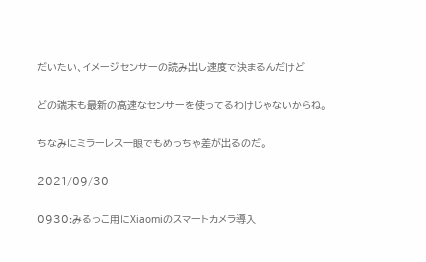だいたい、イメージセンサーの読み出し速度で決まるんだけど

どの端末も最新の高速なセンサーを使ってるわけじゃないからね。

ちなみにミラーレス一眼でもめっちゃ差が出るのだ。

2021/09/30

0930:みるっこ用にXiaomiのスマートカメラ導入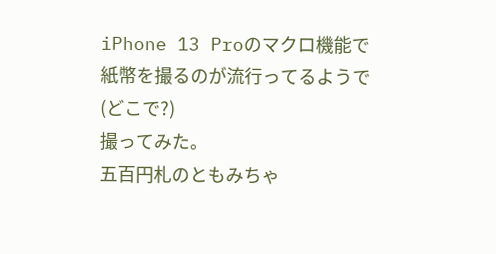iPhone 13 Proのマクロ機能で紙幣を撮るのが流行ってるようで(どこで?)
撮ってみた。
五百円札のともみちゃ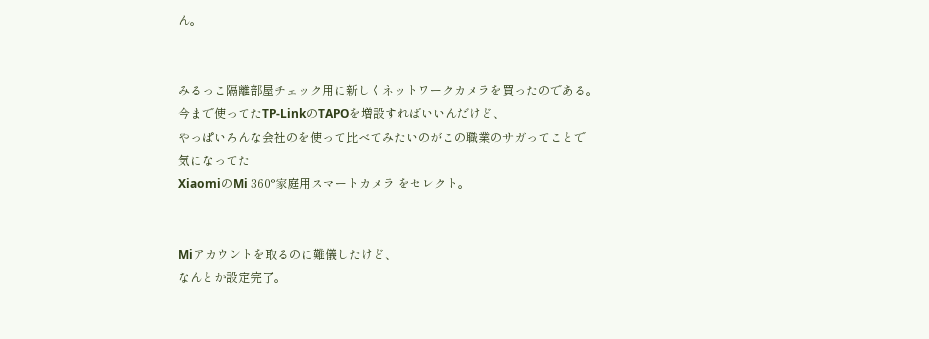ん。


みるっこ隔離部屋チェック用に新しくネットワークカメラを買ったのである。
今まで使ってたTP-LinkのTAPOを増設すればいいんだけど、
やっぱいろんな会社のを使って比べてみたいのがこの職業のサガってことで
気になってた
XiaomiのMi 360°家庭用スマートカメラ をセレクト。


Miアカウントを取るのに難儀したけど、
なんとか設定完了。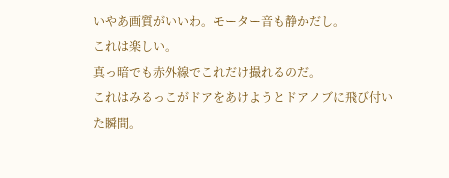いやあ画質がいいわ。モーター音も静かだし。
これは楽しい。
真っ暗でも赤外線でこれだけ撮れるのだ。
これはみるっこがドアをあけようとドアノブに飛び付いた瞬間。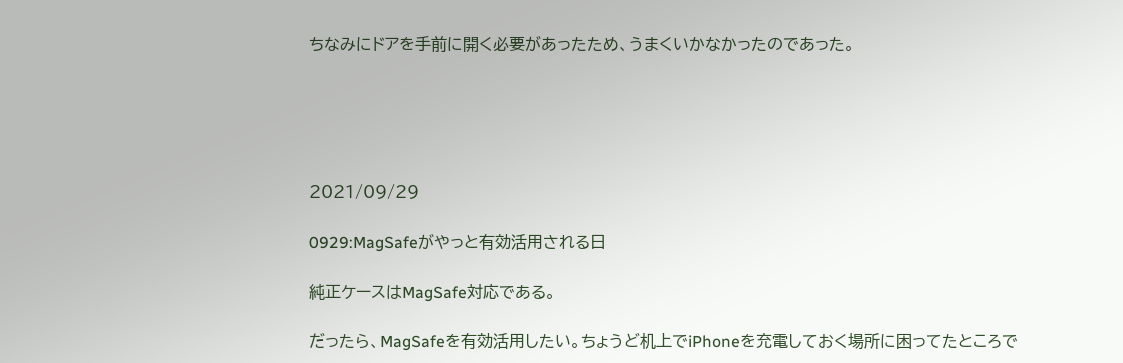ちなみにドアを手前に開く必要があったため、うまくいかなかったのであった。





2021/09/29

0929:MagSafeがやっと有効活用される日

純正ケースはMagSafe対応である。

だったら、MagSafeを有効活用したい。ちょうど机上でiPhoneを充電しておく場所に困ってたところで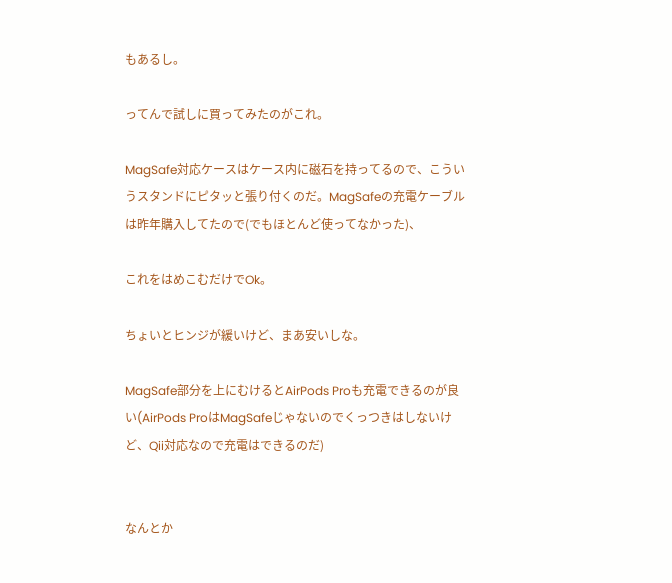もあるし。

ってんで試しに買ってみたのがこれ。

MagSafe対応ケースはケース内に磁石を持ってるので、こういうスタンドにピタッと張り付くのだ。MagSafeの充電ケーブルは昨年購入してたので(でもほとんど使ってなかった)、

これをはめこむだけでOk。

ちょいとヒンジが緩いけど、まあ安いしな。

MagSafe部分を上にむけるとAirPods Proも充電できるのが良い(AirPods ProはMagSafeじゃないのでくっつきはしないけど、Qii対応なので充電はできるのだ)


なんとか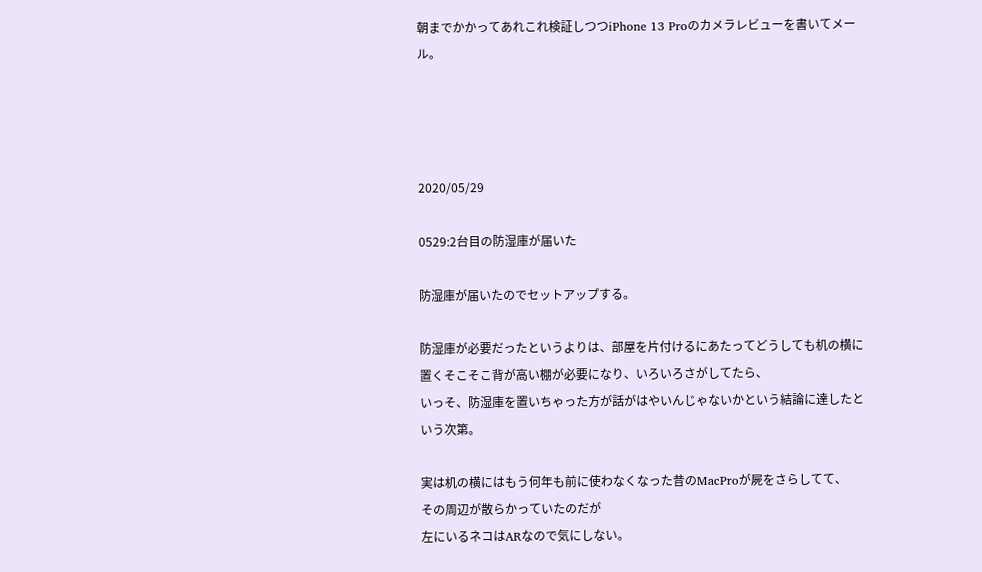朝までかかってあれこれ検証しつつiPhone 13 Proのカメラレビューを書いてメール。




2020/05/29

0529:2台目の防湿庫が届いた

防湿庫が届いたのでセットアップする。

防湿庫が必要だったというよりは、部屋を片付けるにあたってどうしても机の横に置くそこそこ背が高い棚が必要になり、いろいろさがしてたら、
いっそ、防湿庫を置いちゃった方が話がはやいんじゃないかという結論に達したという次第。

実は机の横にはもう何年も前に使わなくなった昔のMacProが屍をさらしてて、
その周辺が散らかっていたのだが
左にいるネコはARなので気にしない。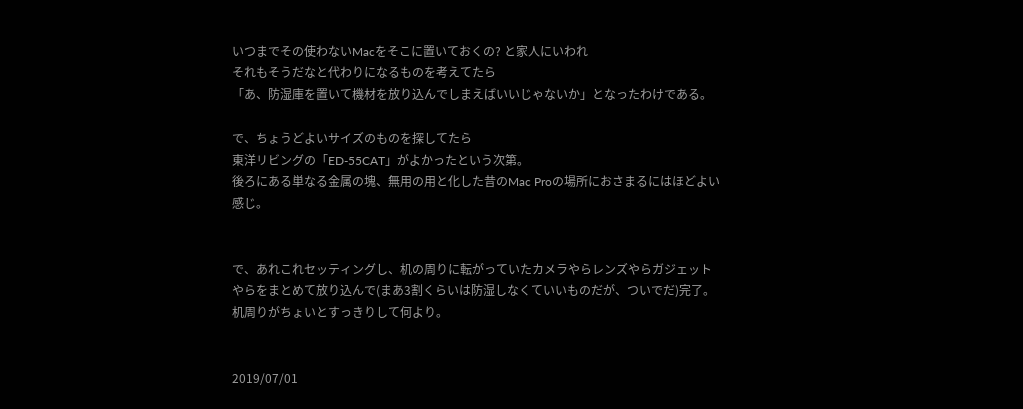いつまでその使わないMacをそこに置いておくの? と家人にいわれ
それもそうだなと代わりになるものを考えてたら
「あ、防湿庫を置いて機材を放り込んでしまえばいいじゃないか」となったわけである。

で、ちょうどよいサイズのものを探してたら
東洋リビングの「ED-55CAT」がよかったという次第。
後ろにある単なる金属の塊、無用の用と化した昔のMac Proの場所におさまるにはほどよい感じ。


で、あれこれセッティングし、机の周りに転がっていたカメラやらレンズやらガジェットやらをまとめて放り込んで(まあ3割くらいは防湿しなくていいものだが、ついでだ)完了。
机周りがちょいとすっきりして何より。


2019/07/01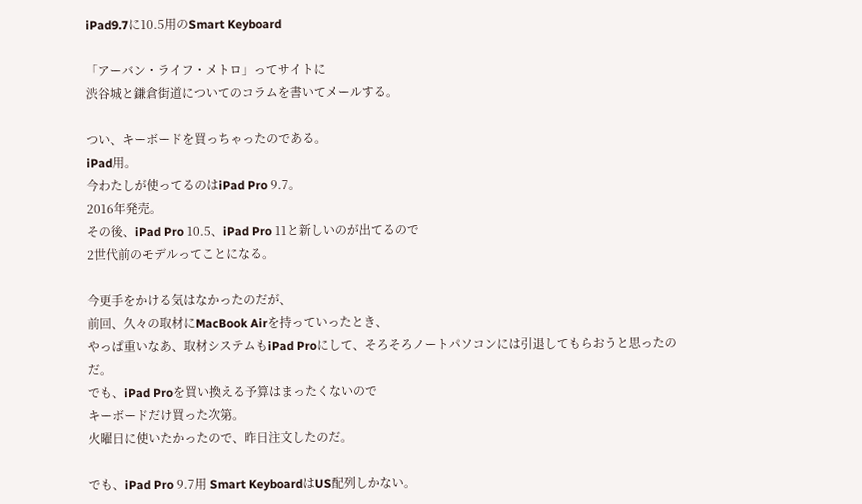iPad9.7に10.5用のSmart Keyboard

「アーバン・ライフ・メトロ」ってサイトに
渋谷城と鎌倉街道についてのコラムを書いてメールする。

つい、キーボードを買っちゃったのである。
iPad用。
今わたしが使ってるのはiPad Pro 9.7。
2016年発売。
その後、iPad Pro 10.5、iPad Pro 11と新しいのが出てるので
2世代前のモデルってことになる。

今更手をかける気はなかったのだが、
前回、久々の取材にMacBook Airを持っていったとき、
やっぱ重いなあ、取材システムもiPad Proにして、そろそろノートパソコンには引退してもらおうと思ったのだ。
でも、iPad Proを買い換える予算はまったくないので
キーボードだけ買った次第。
火曜日に使いたかったので、昨日注文したのだ。

でも、iPad Pro 9.7用 Smart KeyboardはUS配列しかない。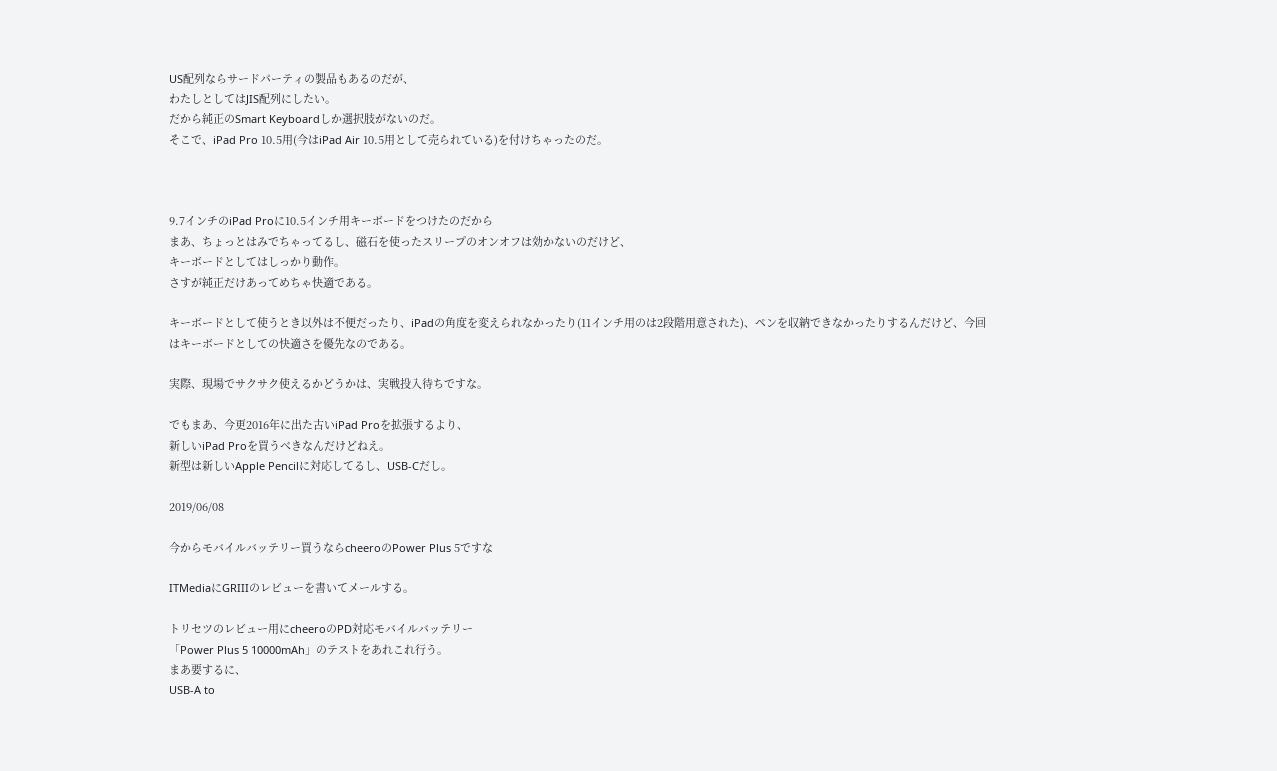US配列ならサードパーティの製品もあるのだが、
わたしとしてはJIS配列にしたい。
だから純正のSmart Keyboardしか選択肢がないのだ。
そこで、iPad Pro 10.5用(今はiPad Air 10.5用として売られている)を付けちゃったのだ。



9.7インチのiPad Proに10.5インチ用キーボードをつけたのだから
まあ、ちょっとはみでちゃってるし、磁石を使ったスリープのオンオフは効かないのだけど、
キーボードとしてはしっかり動作。
さすが純正だけあってめちゃ快適である。

キーボードとして使うとき以外は不便だったり、iPadの角度を変えられなかったり(11インチ用のは2段階用意された)、ペンを収納できなかったりするんだけど、今回はキーボードとしての快適さを優先なのである。

実際、現場でサクサク使えるかどうかは、実戦投入待ちですな。

でもまあ、今更2016年に出た古いiPad Proを拡張するより、
新しいiPad Proを買うべきなんだけどねえ。
新型は新しいApple Pencilに対応してるし、USB-Cだし。

2019/06/08

今からモバイルバッテリー買うならcheeroのPower Plus 5ですな

ITMediaにGRIIIのレビューを書いてメールする。

トリセツのレビュー用にcheeroのPD対応モバイルバッテリー
「Power Plus 5 10000mAh」のテストをあれこれ行う。
まあ要するに、
USB-A to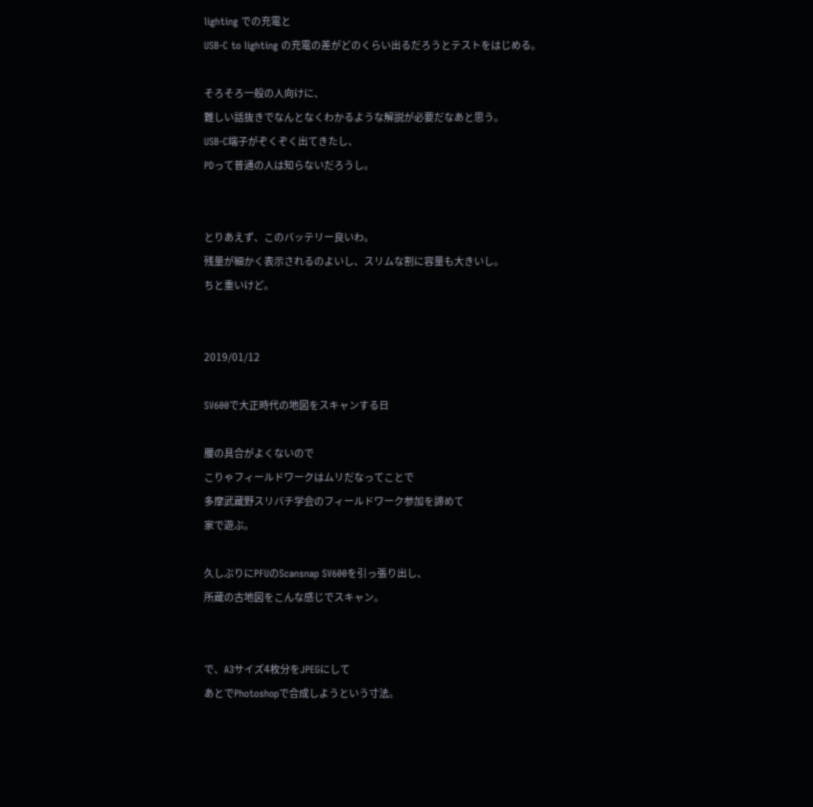lighting での充電と
USB-C to lighting の充電の差がどのくらい出るだろうとテストをはじめる。

そろそろ一般の人向けに、
難しい話抜きでなんとなくわかるような解説が必要だなあと思う。
USB-C端子がぞくぞく出てきたし、
PDって普通の人は知らないだろうし。


とりあえず、このバッテリー良いわ。
残量が細かく表示されるのよいし、スリムな割に容量も大きいし。
ちと重いけど。


2019/01/12

SV600で大正時代の地図をスキャンする日

腰の具合がよくないので
こりゃフィールドワークはムリだなってことで
多摩武蔵野スリバチ学会のフィールドワーク参加を諦めて
家で遊ぶ。

久しぶりにPFUのScansnap SV600を引っ張り出し、
所蔵の古地図をこんな感じでスキャン。


で、A3サイズ4枚分をJPEGにして
あとでPhotoshopで合成しようという寸法。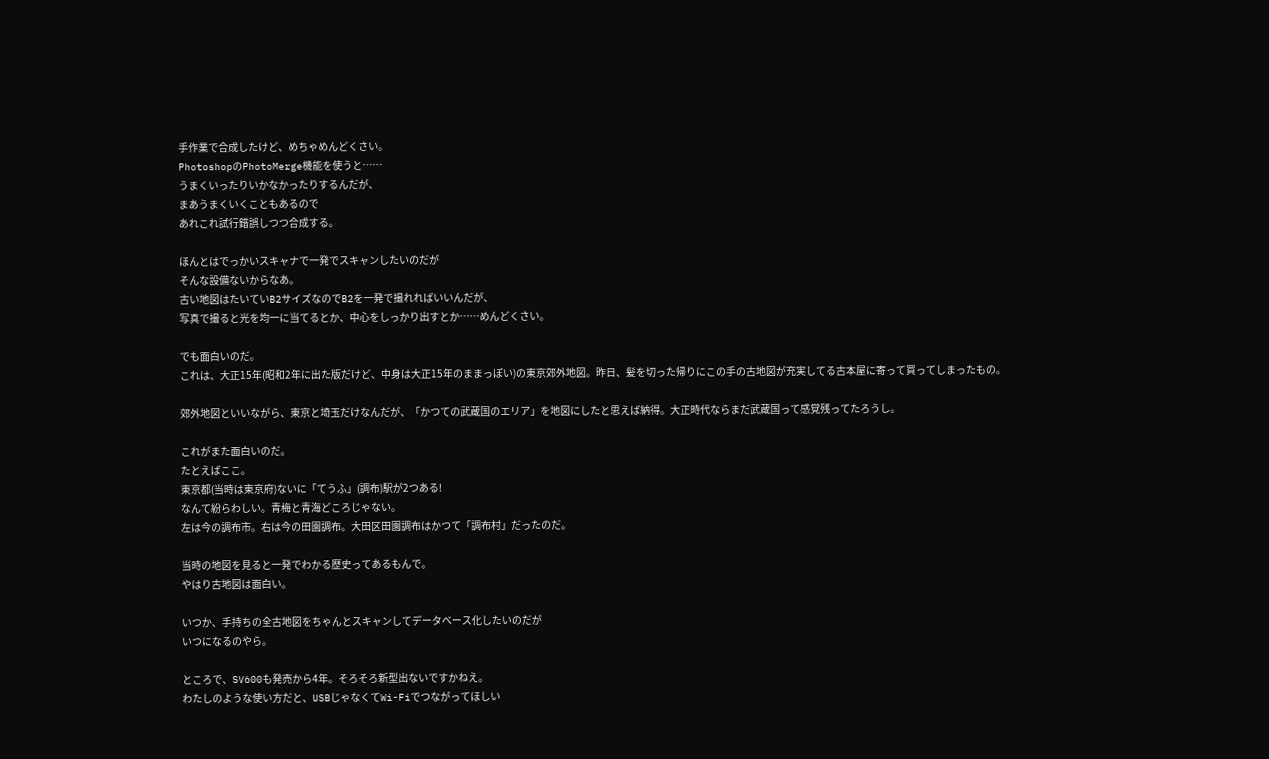手作業で合成したけど、めちゃめんどくさい。
PhotoshopのPhotoMerge機能を使うと……
うまくいったりいかなかったりするんだが、
まあうまくいくこともあるので
あれこれ試行錯誤しつつ合成する。

ほんとはでっかいスキャナで一発でスキャンしたいのだが
そんな設備ないからなあ。
古い地図はたいていB2サイズなのでB2を一発で撮れればいいんだが、
写真で撮ると光を均一に当てるとか、中心をしっかり出すとか……めんどくさい。

でも面白いのだ。
これは、大正15年(昭和2年に出た版だけど、中身は大正15年のままっぽい)の東京郊外地図。昨日、髪を切った帰りにこの手の古地図が充実してる古本屋に寄って買ってしまったもの。

郊外地図といいながら、東京と埼玉だけなんだが、「かつての武蔵国のエリア」を地図にしたと思えば納得。大正時代ならまだ武蔵国って感覚残ってたろうし。

これがまた面白いのだ。
たとえばここ。
東京都(当時は東京府)ないに「てうふ」(調布)駅が2つある!
なんて紛らわしい。青梅と青海どころじゃない。
左は今の調布市。右は今の田園調布。大田区田園調布はかつて「調布村」だったのだ。

当時の地図を見ると一発でわかる歴史ってあるもんで。
やはり古地図は面白い。

いつか、手持ちの全古地図をちゃんとスキャンしてデータベース化したいのだが
いつになるのやら。

ところで、SV600も発売から4年。そろそろ新型出ないですかねえ。
わたしのような使い方だと、USBじゃなくてWi-Fiでつながってほしい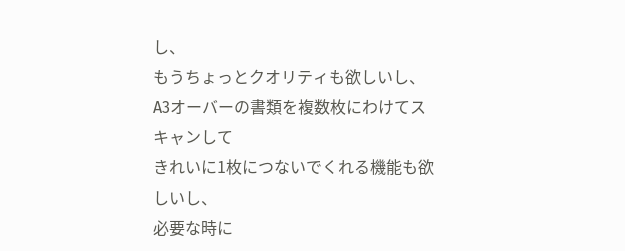し、
もうちょっとクオリティも欲しいし、A3オーバーの書類を複数枚にわけてスキャンして
きれいに1枚につないでくれる機能も欲しいし、
必要な時に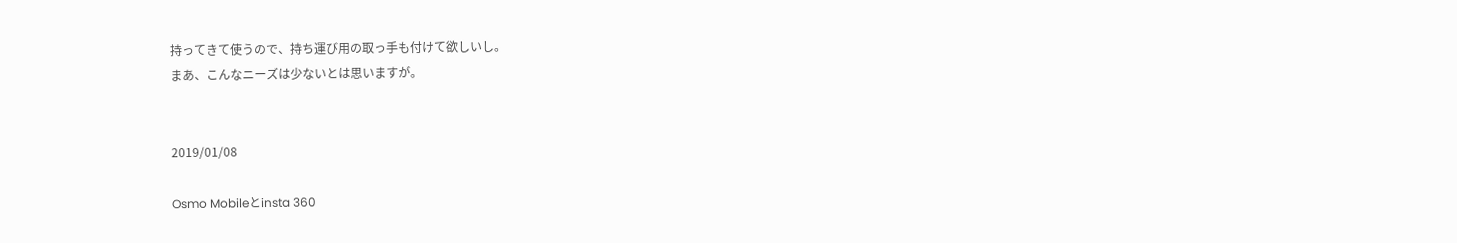持ってきて使うので、持ち運び用の取っ手も付けて欲しいし。
まあ、こんなニーズは少ないとは思いますが。


2019/01/08

Osmo Mobileとinsta 360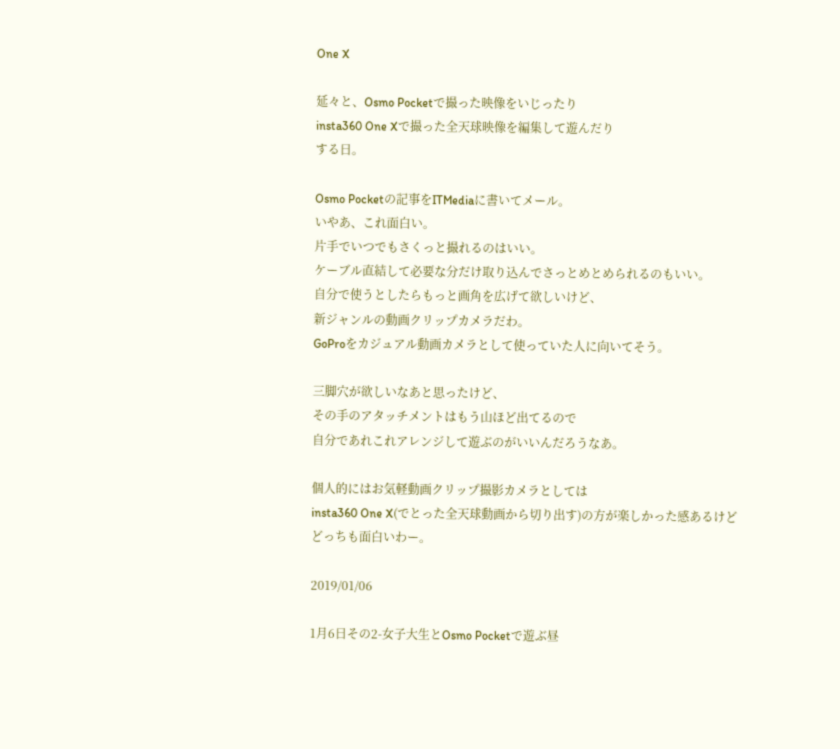One X

延々と、Osmo Pocketで撮った映像をいじったり
insta360 One Xで撮った全天球映像を編集して遊んだり
する日。

Osmo Pocketの記事をITMediaに書いてメール。
いやあ、これ面白い。
片手でいつでもさくっと撮れるのはいい。
ケーブル直結して必要な分だけ取り込んでさっとめとめられるのもいい。
自分で使うとしたらもっと画角を広げて欲しいけど、
新ジャンルの動画クリップカメラだわ。
GoProをカジュアル動画カメラとして使っていた人に向いてそう。

三脚穴が欲しいなあと思ったけど、
その手のアタッチメントはもう山ほど出てるので
自分であれこれアレンジして遊ぶのがいいんだろうなあ。

個人的にはお気軽動画クリップ撮影カメラとしては
insta360 One X(でとった全天球動画から切り出す)の方が楽しかった感あるけど
どっちも面白いわー。

2019/01/06

1月6日その2-女子大生とOsmo Pocketで遊ぶ昼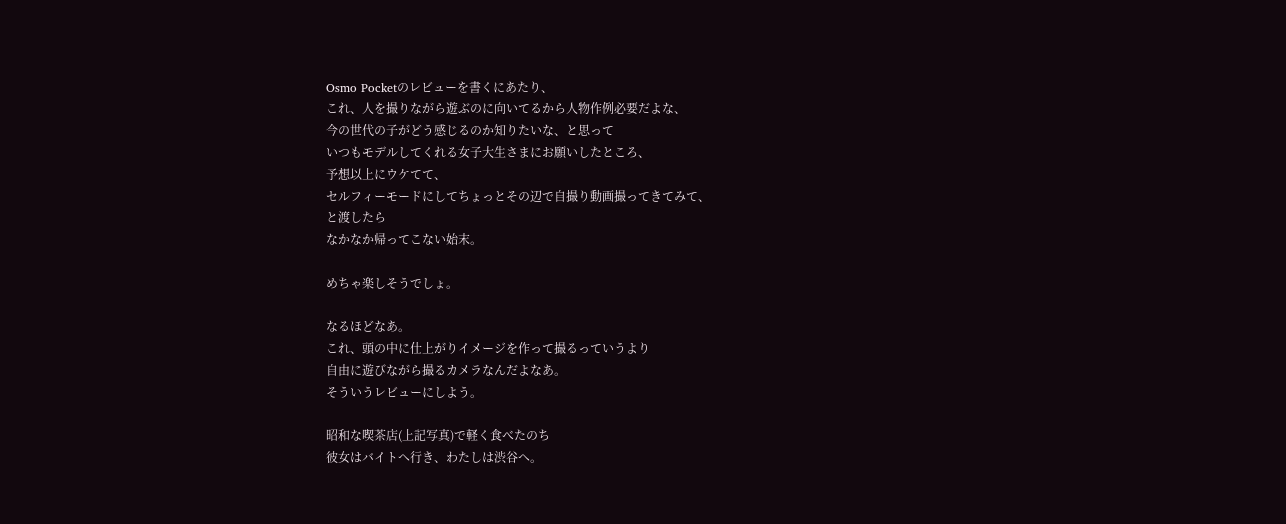Osmo Pocketのレビューを書くにあたり、
これ、人を撮りながら遊ぶのに向いてるから人物作例必要だよな、
今の世代の子がどう感じるのか知りたいな、と思って
いつもモデルしてくれる女子大生さまにお願いしたところ、
予想以上にウケてて、
セルフィーモードにしてちょっとその辺で自撮り動画撮ってきてみて、
と渡したら
なかなか帰ってこない始末。

めちゃ楽しそうでしょ。

なるほどなあ。
これ、頭の中に仕上がりイメージを作って撮るっていうより
自由に遊びながら撮るカメラなんだよなあ。
そういうレビューにしよう。

昭和な喫茶店(上記写真)で軽く食べたのち
彼女はバイトへ行き、わたしは渋谷へ。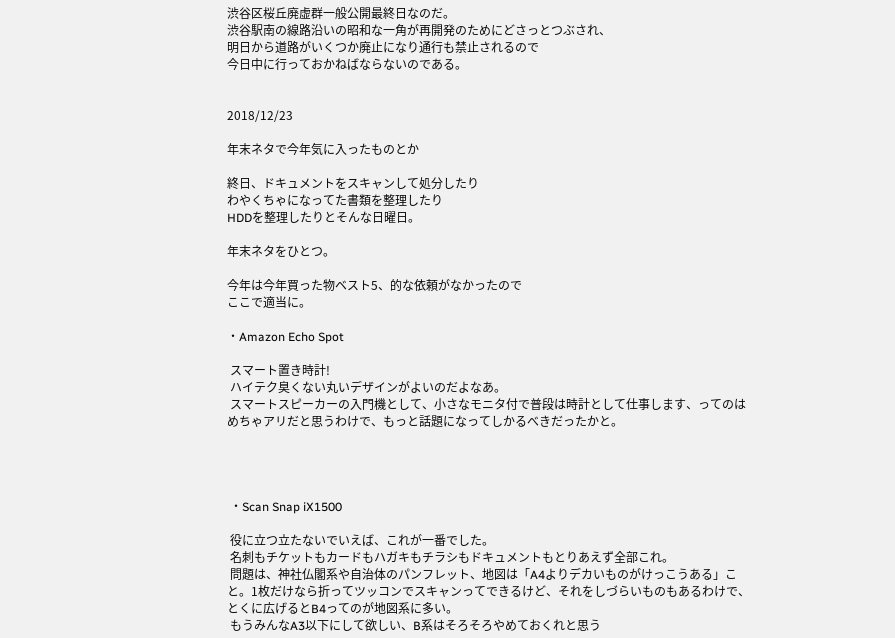渋谷区桜丘廃虚群一般公開最終日なのだ。
渋谷駅南の線路沿いの昭和な一角が再開発のためにどさっとつぶされ、
明日から道路がいくつか廃止になり通行も禁止されるので
今日中に行っておかねばならないのである。


2018/12/23

年末ネタで今年気に入ったものとか

終日、ドキュメントをスキャンして処分したり
わやくちゃになってた書類を整理したり
HDDを整理したりとそんな日曜日。

年末ネタをひとつ。

今年は今年買った物ベスト5、的な依頼がなかったので
ここで適当に。

・Amazon Echo Spot

 スマート置き時計!
 ハイテク臭くない丸いデザインがよいのだよなあ。
 スマートスピーカーの入門機として、小さなモニタ付で普段は時計として仕事します、ってのはめちゃアリだと思うわけで、もっと話題になってしかるべきだったかと。




 ・Scan Snap iX1500

 役に立つ立たないでいえば、これが一番でした。
 名刺もチケットもカードもハガキもチラシもドキュメントもとりあえず全部これ。
 問題は、神社仏閣系や自治体のパンフレット、地図は「A4よりデカいものがけっこうある」こと。1枚だけなら折ってツッコンでスキャンってできるけど、それをしづらいものもあるわけで、とくに広げるとB4ってのが地図系に多い。
 もうみんなA3以下にして欲しい、B系はそろそろやめておくれと思う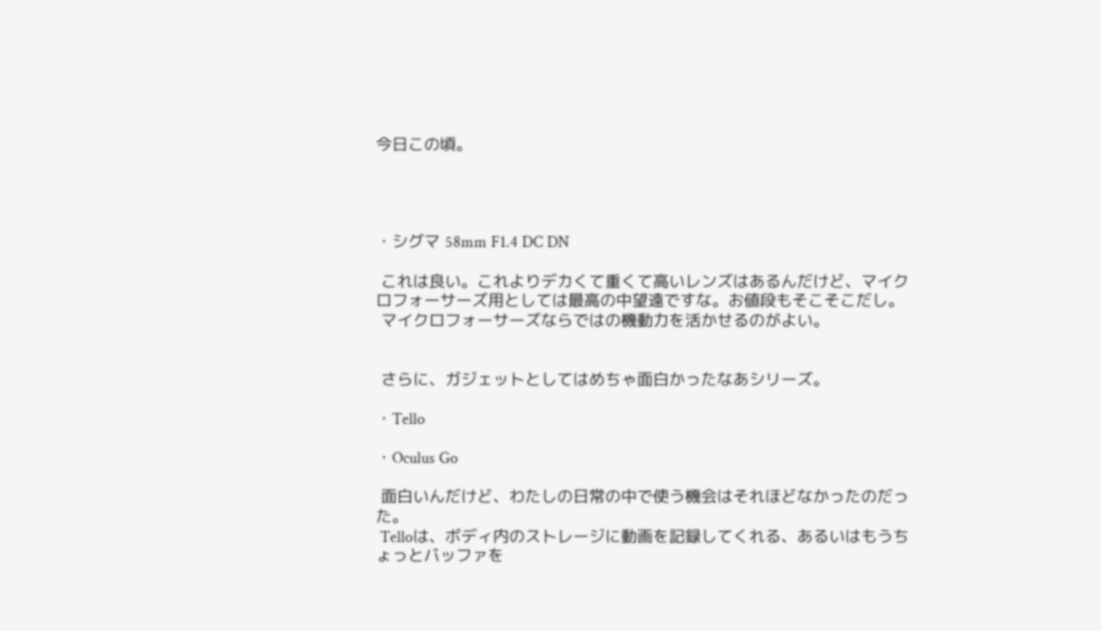今日この頃。




・シグマ 58mm F1.4 DC DN

 これは良い。これよりデカくて重くて高いレンズはあるんだけど、マイクロフォーサーズ用としては最高の中望遠ですな。お値段もそこそこだし。
 マイクロフォーサーズならではの機動力を活かせるのがよい。


 さらに、ガジェットとしてはめちゃ面白かったなあシリーズ。

・Tello

・Oculus Go

 面白いんだけど、わたしの日常の中で使う機会はそれほどなかったのだった。
 Telloは、ボディ内のストレージに動画を記録してくれる、あるいはもうちょっとバッファを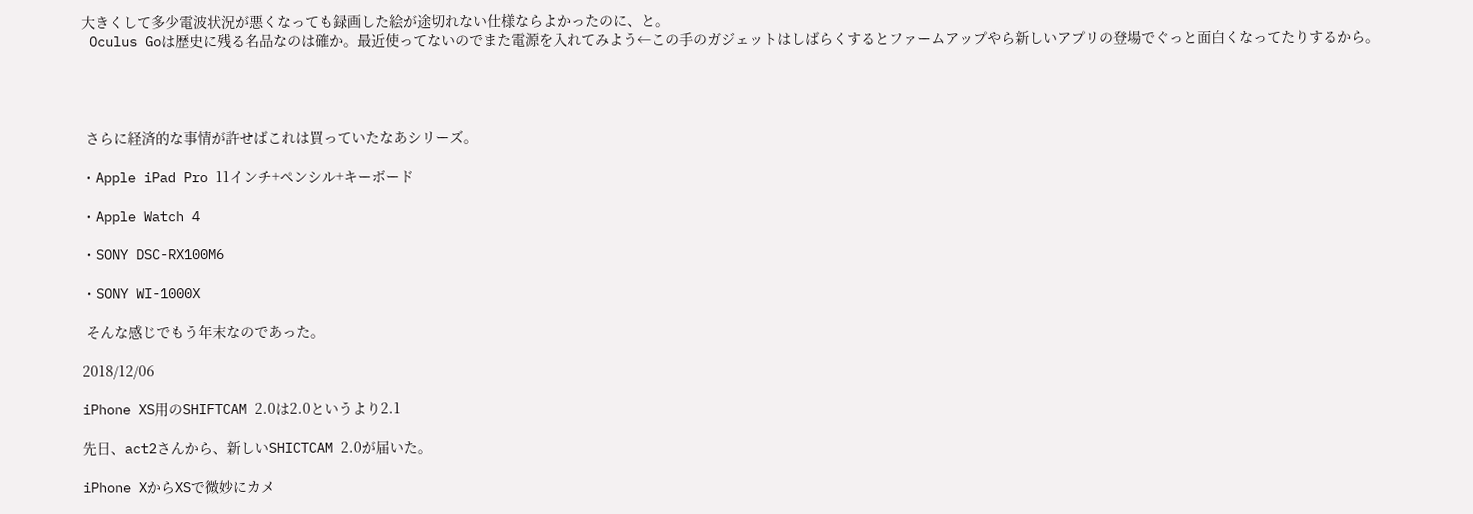大きくして多少電波状況が悪くなっても録画した絵が途切れない仕様ならよかったのに、と。
 Oculus Goは歴史に残る名品なのは確か。最近使ってないのでまた電源を入れてみよう←この手のガジェットはしばらくするとファームアップやら新しいアプリの登場でぐっと面白くなってたりするから。




 さらに経済的な事情が許せばこれは買っていたなあシリーズ。

・Apple iPad Pro 11インチ+ペンシル+キーボード

・Apple Watch 4

・SONY DSC-RX100M6

・SONY WI-1000X

 そんな感じでもう年末なのであった。

2018/12/06

iPhone XS用のSHIFTCAM 2.0は2.0というより2.1

先日、act2さんから、新しいSHICTCAM 2.0が届いた。

iPhone XからXSで微妙にカメ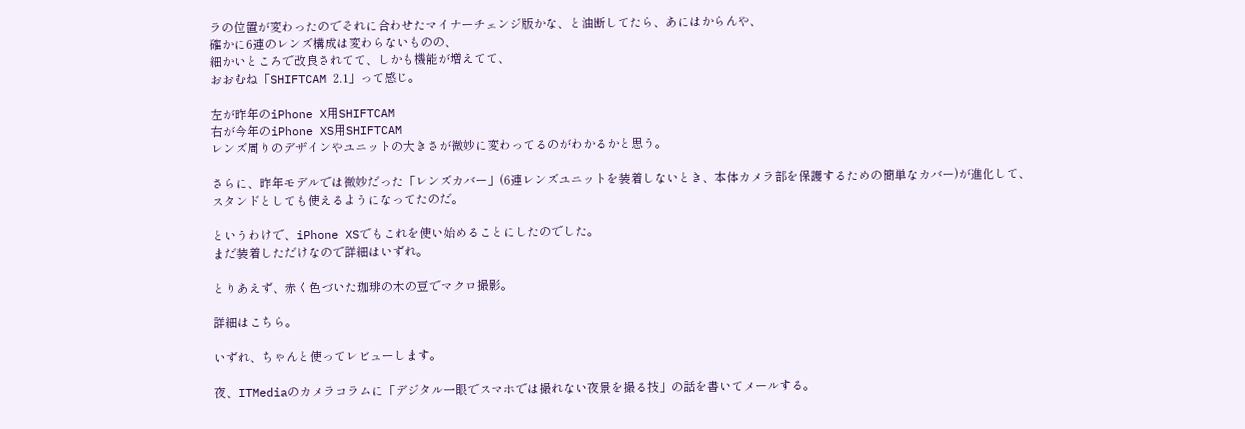ラの位置が変わったのでそれに合わせたマイナーチェンジ版かな、と油断してたら、あにはからんや、
確かに6連のレンズ構成は変わらないものの、
細かいところで改良されてて、しかも機能が増えてて、
おおむね「SHIFTCAM 2.1」って感じ。

左が昨年のiPhone X用SHIFTCAM
右が今年のiPhone XS用SHIFTCAM
レンズ周りのデザインやユニットの大きさが微妙に変わってるのがわかるかと思う。

さらに、昨年モデルでは微妙だった「レンズカバー」(6連レンズユニットを装着しないとき、本体カメラ部を保護するための簡単なカバー)が進化して、
スタンドとしても使えるようになってたのだ。

というわけで、iPhone XSでもこれを使い始めることにしたのでした。
まだ装着しただけなので詳細はいずれ。

とりあえず、赤く色づいた珈琲の木の豆でマクロ撮影。

詳細はこちら。

いずれ、ちゃんと使ってレビューします。

夜、ITMediaのカメラコラムに「デジタル一眼でスマホでは撮れない夜景を撮る技」の話を書いてメールする。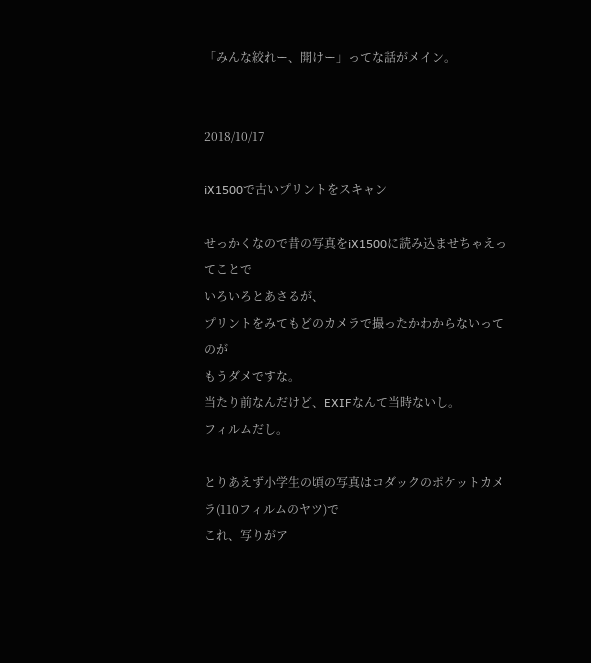「みんな絞れー、開けー」ってな話がメイン。


2018/10/17

iX1500で古いプリントをスキャン

せっかくなので昔の写真をiX1500に読み込ませちゃえってことで
いろいろとあさるが、
プリントをみてもどのカメラで撮ったかわからないってのが
もうダメですな。
当たり前なんだけど、EXIFなんて当時ないし。
フィルムだし。

とりあえず小学生の頃の写真はコダックのポケットカメラ(110フィルムのヤツ)で
これ、写りがア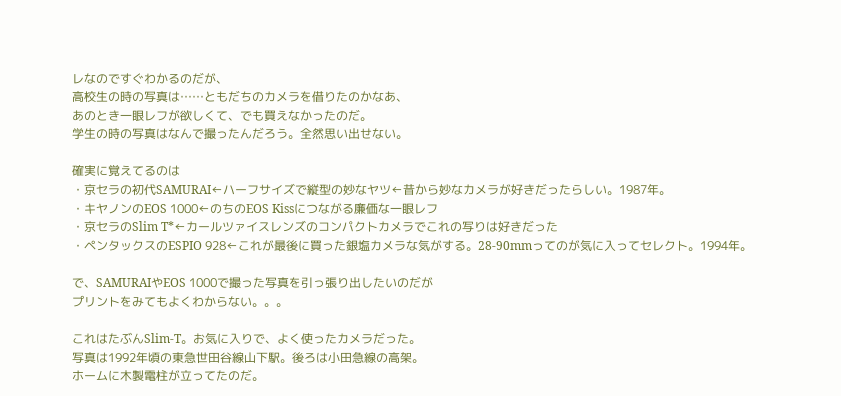レなのですぐわかるのだが、
高校生の時の写真は……ともだちのカメラを借りたのかなあ、
あのとき一眼レフが欲しくて、でも買えなかったのだ。
学生の時の写真はなんで撮ったんだろう。全然思い出せない。

確実に覚えてるのは
・京セラの初代SAMURAI←ハーフサイズで縦型の妙なヤツ←昔から妙なカメラが好きだったらしい。1987年。
・キヤノンのEOS 1000←のちのEOS Kissにつながる廉価な一眼レフ
・京セラのSlim T*←カールツァイスレンズのコンパクトカメラでこれの写りは好きだった
・ペンタックスのESPIO 928←これが最後に買った銀塩カメラな気がする。28-90mmってのが気に入ってセレクト。1994年。

で、SAMURAIやEOS 1000で撮った写真を引っ張り出したいのだが
プリントをみてもよくわからない。。。

これはたぶんSlim-T。お気に入りで、よく使ったカメラだった。
写真は1992年頃の東急世田谷線山下駅。後ろは小田急線の高架。
ホームに木製電柱が立ってたのだ。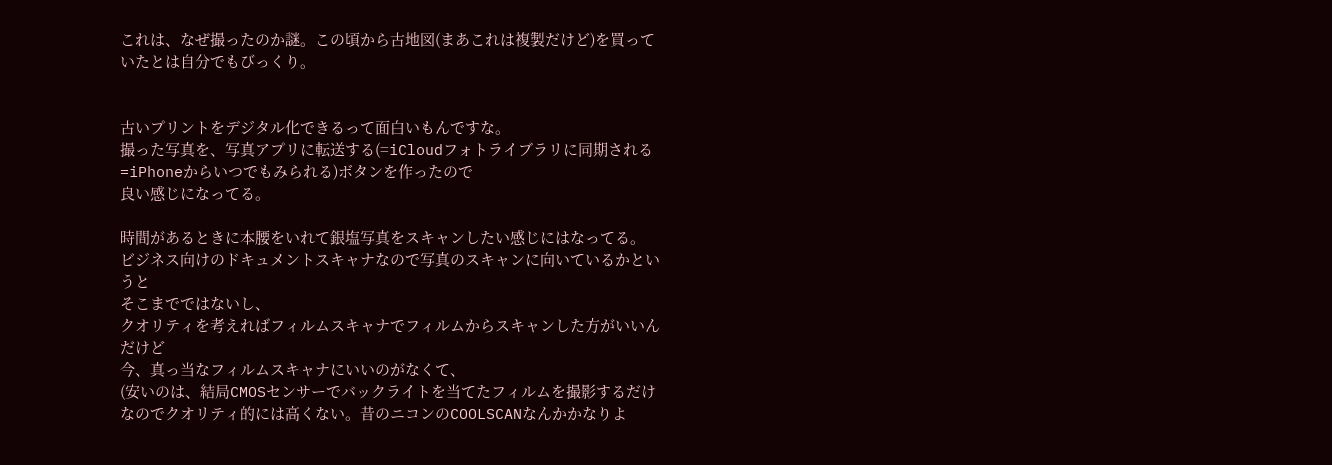これは、なぜ撮ったのか謎。この頃から古地図(まあこれは複製だけど)を買っていたとは自分でもびっくり。


古いプリントをデジタル化できるって面白いもんですな。
撮った写真を、写真アプリに転送する(=iCloudフォトライブラリに同期される=iPhoneからいつでもみられる)ボタンを作ったので
良い感じになってる。

時間があるときに本腰をいれて銀塩写真をスキャンしたい感じにはなってる。
ビジネス向けのドキュメントスキャナなので写真のスキャンに向いているかというと
そこまでではないし、
クオリティを考えればフィルムスキャナでフィルムからスキャンした方がいいんだけど
今、真っ当なフィルムスキャナにいいのがなくて、
(安いのは、結局CMOSセンサーでバックライトを当てたフィルムを撮影するだけなのでクオリティ的には高くない。昔のニコンのCOOLSCANなんかかなりよ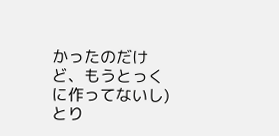かったのだけど、もうとっくに作ってないし)
とり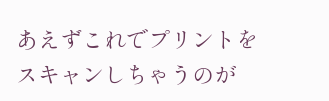あえずこれでプリントをスキャンしちゃうのが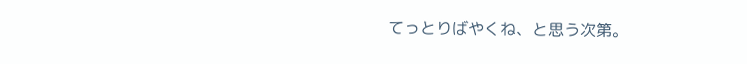てっとりばやくね、と思う次第。